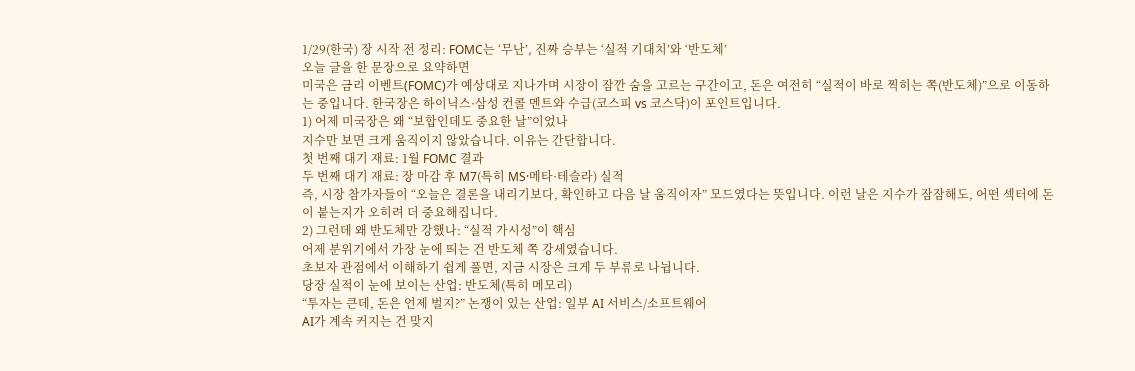1/29(한국) 장 시작 전 정리: FOMC는 ‘무난’, 진짜 승부는 ‘실적 기대치’와 ‘반도체’
오늘 글을 한 문장으로 요약하면
미국은 금리 이벤트(FOMC)가 예상대로 지나가며 시장이 잠깐 숨을 고르는 구간이고, 돈은 여전히 “실적이 바로 찍히는 쪽(반도체)”으로 이동하는 중입니다. 한국장은 하이닉스·삼성 컨콜 멘트와 수급(코스피 vs 코스닥)이 포인트입니다.
1) 어제 미국장은 왜 “보합인데도 중요한 날”이었나
지수만 보면 크게 움직이지 않았습니다. 이유는 간단합니다.
첫 번째 대기 재료: 1월 FOMC 결과
두 번째 대기 재료: 장 마감 후 M7(특히 MS·메타·테슬라) 실적
즉, 시장 참가자들이 “오늘은 결론을 내리기보다, 확인하고 다음 날 움직이자” 모드였다는 뜻입니다. 이런 날은 지수가 잠잠해도, 어떤 섹터에 돈이 붙는지가 오히려 더 중요해집니다.
2) 그런데 왜 반도체만 강했나: “실적 가시성”이 핵심
어제 분위기에서 가장 눈에 띄는 건 반도체 쪽 강세였습니다.
초보자 관점에서 이해하기 쉽게 풀면, 지금 시장은 크게 두 부류로 나뉩니다.
당장 실적이 눈에 보이는 산업: 반도체(특히 메모리)
“투자는 큰데, 돈은 언제 벌지?” 논쟁이 있는 산업: 일부 AI 서비스/소프트웨어
AI가 계속 커지는 건 맞지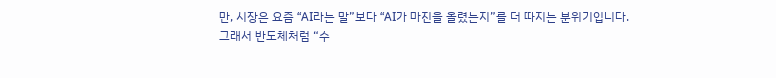만, 시장은 요즘 “AI라는 말”보다 “AI가 마진을 올렸는지”를 더 따지는 분위기입니다.
그래서 반도체처럼 “수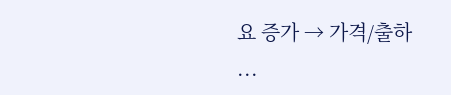요 증가 → 가격/출하 ...